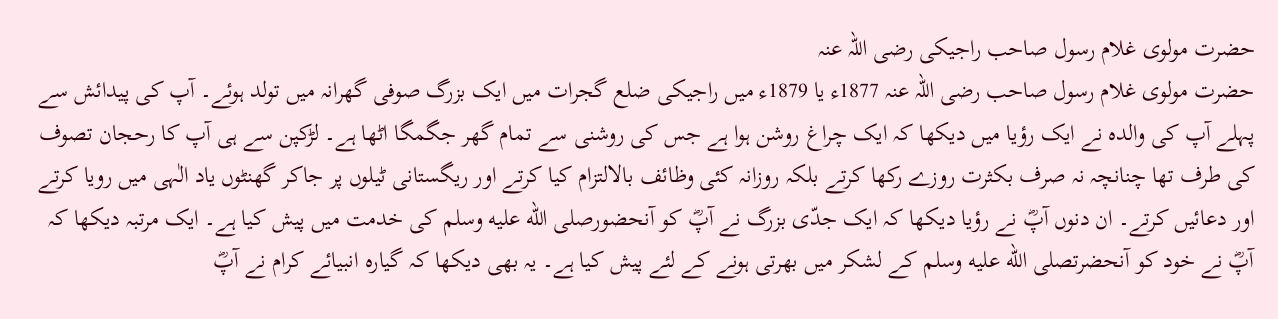حضرت مولوی غلام رسول صاحب راجیکی رضی اللہ عنہ
حضرت مولوی غلام رسول صاحب رضی اللہ عنہ 1877ء یا 1879ء میں راجیکی ضلع گجرات میں ایک بزرگ صوفی گھرانہ میں تولد ہوئے۔ آپ کی پیدائش سے پہلے آپ کی والدہ نے ایک رؤیا میں دیکھا کہ ایک چراغ روشن ہوا ہے جس کی روشنی سے تمام گھر جگمگا اٹھا ہے۔ لڑکپن سے ہی آپ کا رحجان تصوف کی طرف تھا چنانچہ نہ صرف بکثرت روزے رکھا کرتے بلکہ روزانہ کئی وظائف بالالتزام کیا کرتے اور ریگستانی ٹیلوں پر جاکر گھنٹوں یاد الٰہی میں رویا کرتے اور دعائیں کرتے۔ ان دنوں آپؓ نے رؤیا دیکھا کہ ایک جدّی بزرگ نے آپؓ کو آنحضورصلى الله عليه وسلم کی خدمت میں پیش کیا ہے۔ ایک مرتبہ دیکھا کہ آپؓ نے خود کو آنحضرتصلى الله عليه وسلم کے لشکر میں بھرتی ہونے کے لئے پیش کیا ہے۔ یہ بھی دیکھا کہ گیارہ انبیائے کرام نے آپؓ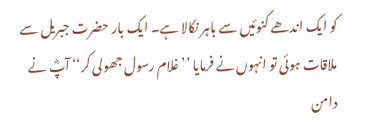کو ایک اندھے کنوئیں سے باہر نکالا ہے۔ ایک بار حضرت جبریل سے ملاقات ہوئی تو انہوں نے فرمایا ’’غلام رسول جھولی کر‘‘ آپؓ نے دامن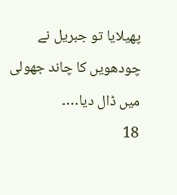پھیلایا تو جبریل نے چودھویں کا چاند جھولی میں ڈال دیا…۔
18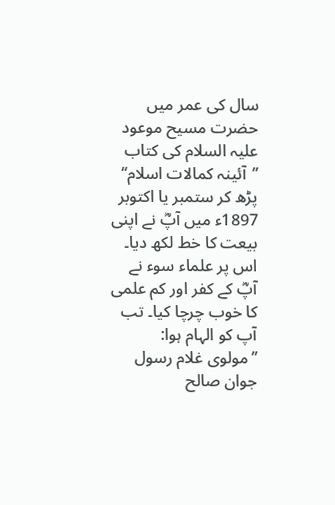سال کی عمر میں حضرت مسیح موعود علیہ السلام کی کتاب ’’آئینہ کمالات اسلام‘‘ پڑھ کر ستمبر یا اکتوبر 1897ء میں آپؓ نے اپنی بیعت کا خط لکھ دیا۔ اس پر علماء سوء نے آپؓ کے کفر اور کم علمی کا خوب چرچا کیا۔ تب آپ کو الہام ہوا: ’’مولوی غلام رسول جوان صالح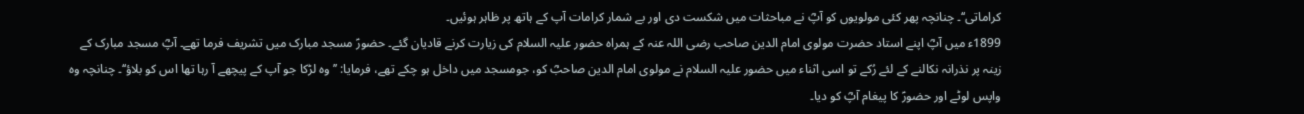کراماتی‘‘۔ چنانچہ پھر کئی مولویوں کو آپؓ نے مباحثات میں شکست دی اور بے شمار کرامات آپ کے ہاتھ پر ظاہر ہوئیں۔
1899ء میں آپؓ اپنے استاد حضرت مولوی امام الدین صاحب رضی اللہ عنہ کے ہمراہ حضور علیہ السلام کی زیارت کرنے قادیان گئے۔ حضورؑ مسجد مبارک میں تشریف فرما تھے۔ آپؓ مسجد مبارک کے زینہ پر نذرانہ نکالنے کے لئے رُکے تو اسی اثناء میں حضور علیہ السلام نے مولوی امام الدین صاحبؓ کو، جومسجد میں داخل ہو چکے تھے، فرمایا: ’’وہ لڑکا جو آپ کے پیچھے آ رہا تھا اس کو بلاؤ‘‘۔ چنانچہ وہ واپس لوٹے اور حضورؑ کا پیغام آپؓ کو دیا۔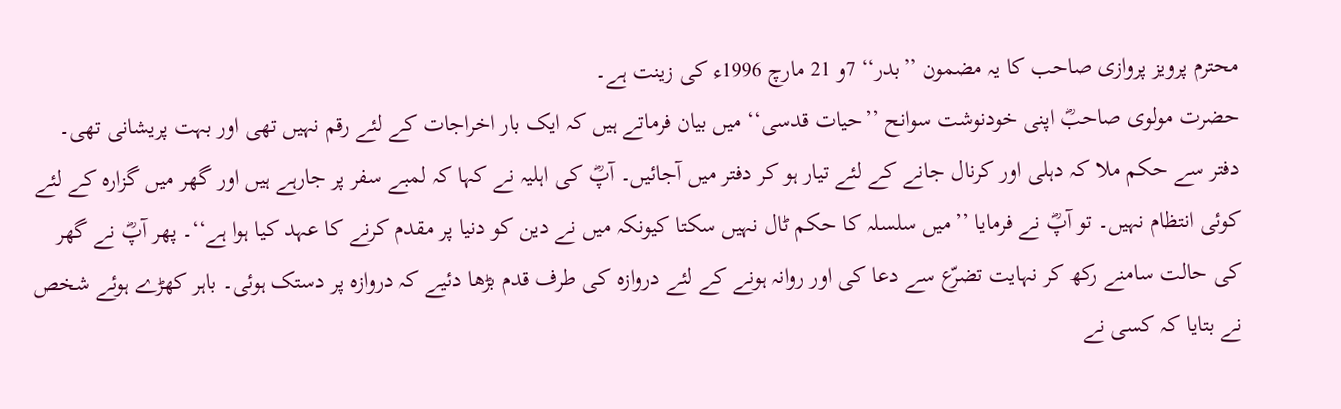محترم پرویز پروازی صاحب کا یہ مضمون ’’بدر‘‘ 7و 21 مارچ 1996ء کی زینت ہے۔
حضرت مولوی صاحبؓ اپنی خودنوشت سوانح ’’حیات قدسی‘‘ میں بیان فرماتے ہیں کہ ایک بار اخراجات کے لئے رقم نہیں تھی اور بہت پریشانی تھی۔ دفتر سے حکم ملا کہ دہلی اور کرنال جانے کے لئے تیار ہو کر دفتر میں آجائیں۔ آپؓ کی اہلیہ نے کہا کہ لمبے سفر پر جارہے ہیں اور گھر میں گزارہ کے لئے کوئی انتظام نہیں۔ تو آپؓ نے فرمایا ’’میں سلسلہ کا حکم ٹال نہیں سکتا کیونکہ میں نے دین کو دنیا پر مقدم کرنے کا عہد کیا ہوا ہے‘‘۔ پھر آپؓ نے گھر کی حالت سامنے رکھ کر نہایت تضرّع سے دعا کی اور روانہ ہونے کے لئے دروازہ کی طرف قدم بڑھا دئیے کہ دروازہ پر دستک ہوئی۔ باہر کھڑے ہوئے شخص نے بتایا کہ کسی نے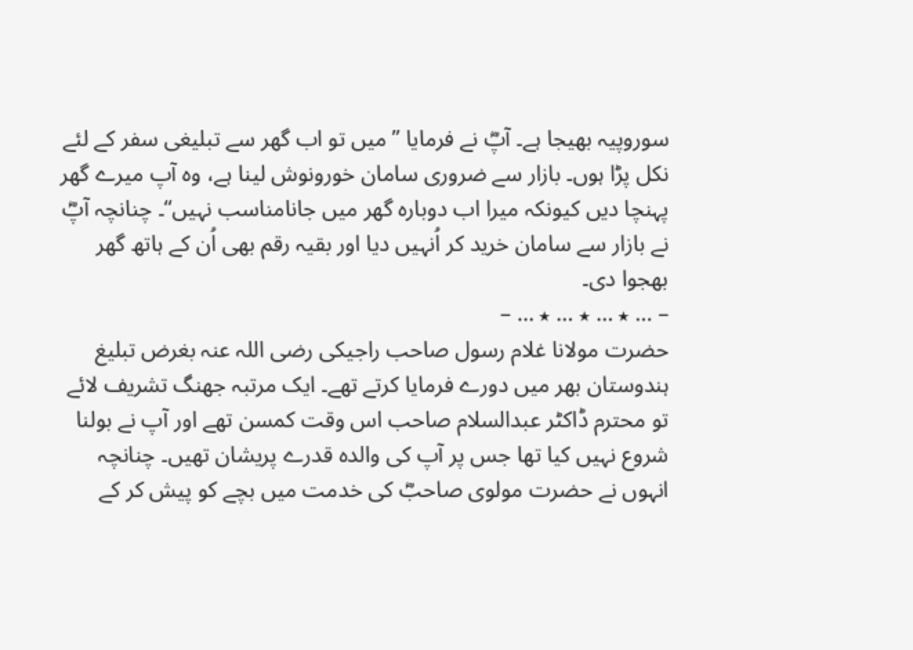سوروپیہ بھیجا ہے۔ آپؓ نے فرمایا ’’میں تو اب گھر سے تبلیغی سفر کے لئے نکل پڑا ہوں۔ بازار سے ضروری سامان خورونوش لینا ہے، وہ آپ میرے گھر پہنچا دیں کیونکہ میرا اب دوبارہ گھر میں جانامناسب نہیں‘‘۔ چنانچہ آپؓ نے بازار سے سامان خرید کر اُنہیں دیا اور بقیہ رقم بھی اُن کے ہاتھ گھر بھجوا دی۔
– … ٭ … ٭ … ٭ … –
حضرت مولانا غلام رسول صاحب راجیکی رضی اللہ عنہ بغرض تبلیغ ہندوستان بھر میں دورے فرمایا کرتے تھے۔ ایک مرتبہ جھنگ تشریف لائے تو محترم ڈاکٹر عبدالسلام صاحب اس وقت کمسن تھے اور آپ نے بولنا شروع نہیں کیا تھا جس پر آپ کی والدہ قدرے پریشان تھیں۔ چنانچہ انہوں نے حضرت مولوی صاحبؓ کی خدمت میں بچے کو پیش کر کے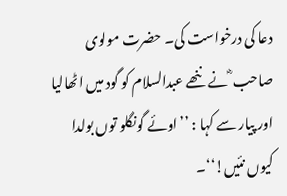دعا کی درخواست کی۔ حضرت مولوی صاحب ؓ نے ننھے عبدالسلام کو گود میں اٹھالیا اور پیار سے کہا : ’’اوئے گونگلو توں بولدا کیوں نئیں!‘‘۔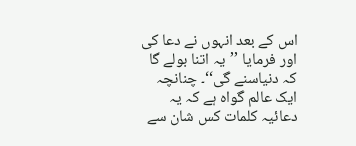اس کے بعد انہوں نے دعا کی اور فرمایا ’’یہ اتنا بولے گا کہ دنیاسنے گی‘‘۔ چنانچہ ایک عالم گواہ ہے کہ یہ دعائیہ کلمات کس شان سے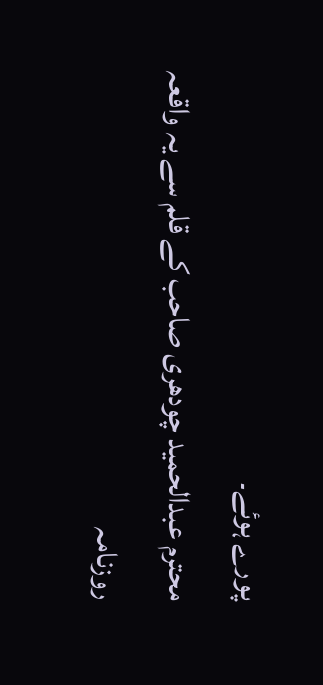پورے ہوئے۔
محترم عبدالحمید چودھری صاحب کے قلم سے یہ واقعہ روزنامہ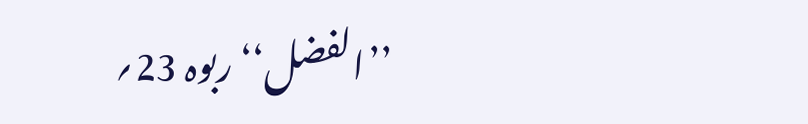’’الفضل‘‘ ربوہ 23؍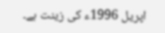اپریل 1996ء کی زینت ہے۔